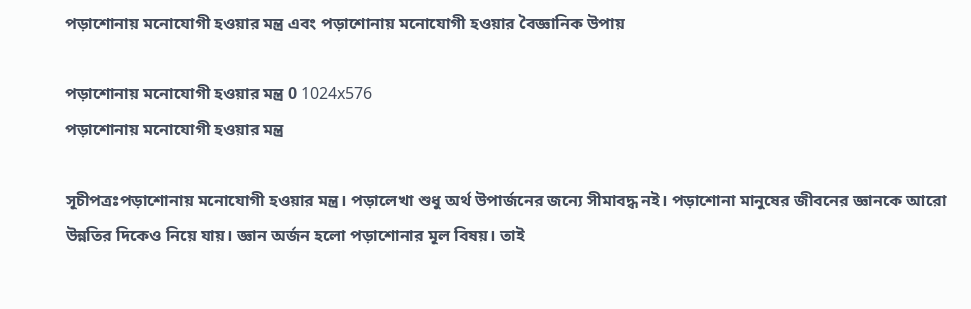পড়াশোনায় মনোযোগী হওয়ার মন্ত্র এবং পড়াশোনায় মনোযোগী হওয়ার বৈজ্ঞানিক উপায়

পড়াশোনায় মনোযোগী হওয়ার মন্ত্র 0 1024x576
পড়াশোনায় মনোযোগী হওয়ার মন্ত্র

সূচীপত্রঃপড়াশোনায় মনোযোগী হওয়ার মন্ত্র। পড়ালেখা শুধু অর্থ উপার্জনের জন্যে সীমাবদ্ধ নই। পড়াশোনা মানুষের জীবনের জ্ঞানকে আরো উন্নতির দিকেও নিয়ে যায়। জ্ঞান অর্জন হলো পড়াশোনার মূল বিষয়। তাই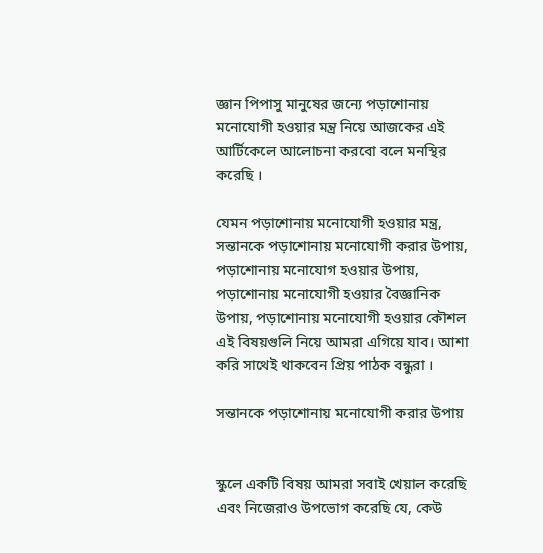জ্ঞান পিপাসু মানুষের জন্যে পড়াশোনায় মনোযোগী হওয়ার মন্ত্র নিয়ে আজকের এই আর্টিকেলে আলোচনা করবো বলে মনস্থির করেছি ।

যেমন পড়াশোনায় মনোযোগী হওয়ার মন্ত্র, সন্তানকে পড়াশোনায় মনোযোগী করার উপায়, পড়াশোনায় মনোযোগ হওয়ার উপায়, পড়াশোনায় মনোযোগী হওয়ার বৈজ্ঞানিক উপায়, পড়াশোনায় মনোযোগী হওয়ার কৌশল এই বিষয়গুলি নিয়ে আমরা এগিয়ে যাব। আশা করি সাথেই থাকবেন প্রিয় পাঠক বন্ধুরা ।

সন্তানকে পড়াশোনায় মনোযোগী করার উপায়


স্কুলে একটি বিষয় আমরা সবাই খেয়াল করেছি এবং নিজেরাও উপভোগ করেছি যে, কেউ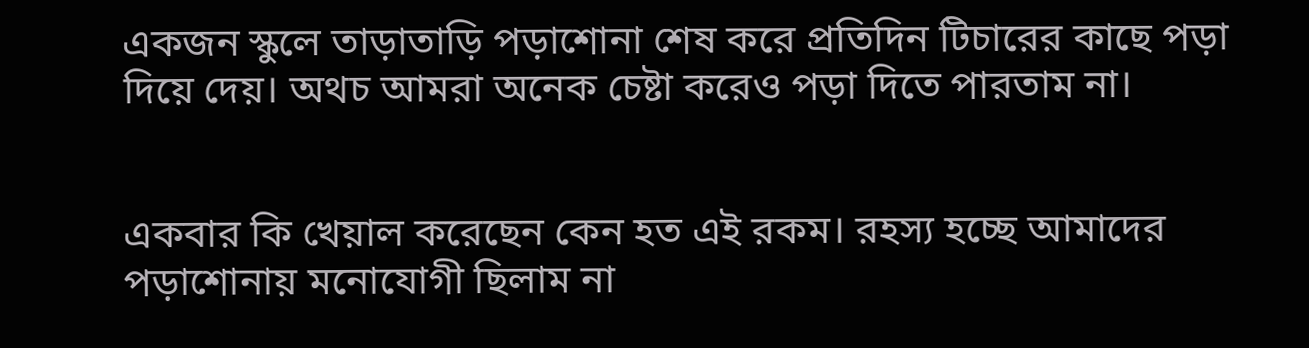একজন স্কুলে তাড়াতাড়ি পড়াশোনা শেষ করে প্রতিদিন টিচারের কাছে পড়া দিয়ে দেয়। অথচ আমরা অনেক চেষ্টা করেও পড়া দিতে পারতাম না।


একবার কি খেয়াল করেছেন কেন হত এই রকম। রহস্য হচ্ছে আমাদের পড়াশোনায় মনোযোগী ছিলাম না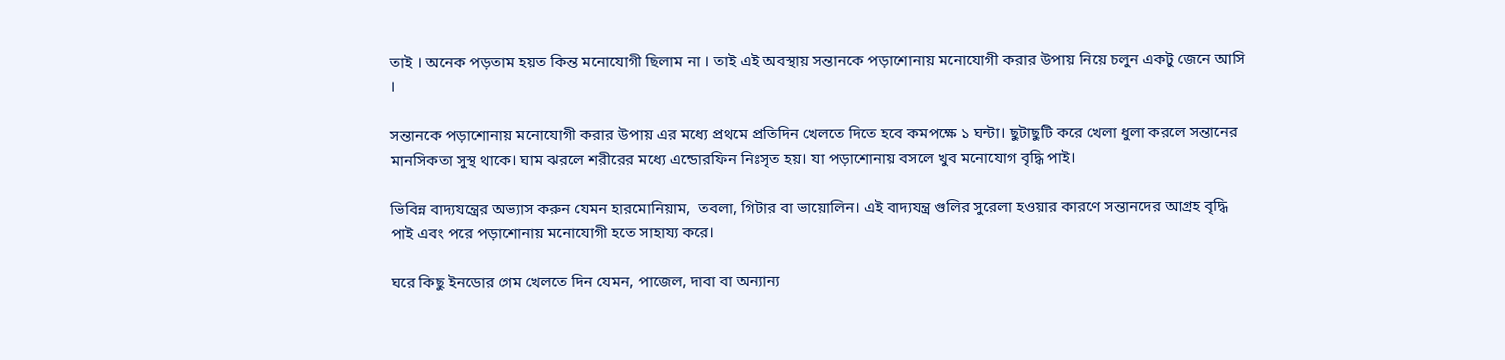তাই । অনেক পড়তাম হয়ত কিন্ত মনোযোগী ছিলাম না । তাই এই অবস্থায় সন্তানকে পড়াশোনায় মনোযোগী করার উপায় নিয়ে চলুন একটু জেনে আসি ।

সন্তানকে পড়াশোনায় মনোযোগী করার উপায় এর মধ্যে প্রথমে প্রতিদিন খেলতে দিতে হবে কমপক্ষে ১ ঘন্টা। ছুটাছুটি করে খেলা ধুলা করলে সন্তানের মানসিকতা সুস্থ থাকে। ঘাম ঝরলে শরীরের মধ্যে এন্ডোরফিন নিঃসৃত হয়। যা পড়াশোনায় বসলে খুব মনোযোগ বৃদ্ধি পাই।

ভিবিন্ন বাদ্যযন্ত্রের অভ্যাস করুন যেমন হারমোনিয়াম,  তবলা, গিটার বা ভায়োলিন। এই বাদ্যযন্ত্র গুলির সুরেলা হওয়ার কারণে সন্তানদের আগ্রহ বৃদ্ধি পাই এবং পরে পড়াশোনায় মনোযোগী হতে সাহায্য করে।

ঘরে কিছু ইনডোর গেম খেলতে দিন যেমন, পাজেল, দাবা বা অন্যান্য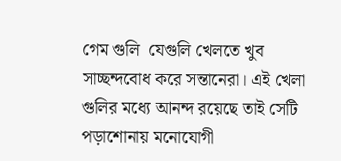গেম গুলি  যেগুলি খেলতে খুব সাচ্ছন্দবোধ করে সন্তানেরা। এই খেলা গুলির মধ্যে আনন্দ রয়েছে তাই সেটি পড়াশোনায় মনোযোগী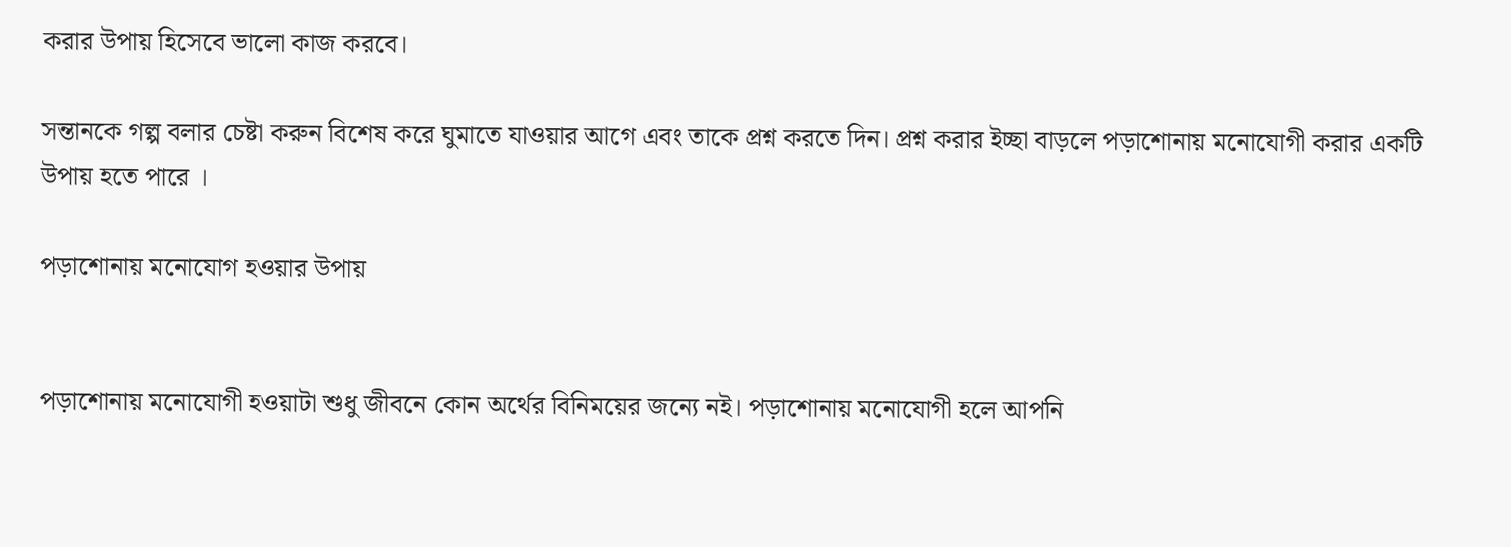করার উপায় হিসেবে ভালো কাজ করবে।

সন্তানকে গল্প বলার চেষ্টা করুন বিশেষ করে ঘুমাতে যাওয়ার আগে এবং তাকে প্রশ্ন করতে দিন। প্রশ্ন করার ইচ্ছা বাড়লে পড়াশোনায় মনোযোগী করার একটি উপায় হতে পারে ।

পড়াশোনায় মনোযোগ হওয়ার উপায়


পড়াশোনায় মনোযোগী হওয়াটা শুধু জীবনে কোন অর্থের বিনিময়ের জন্যে নই। পড়াশোনায় মনোযোগী হলে আপনি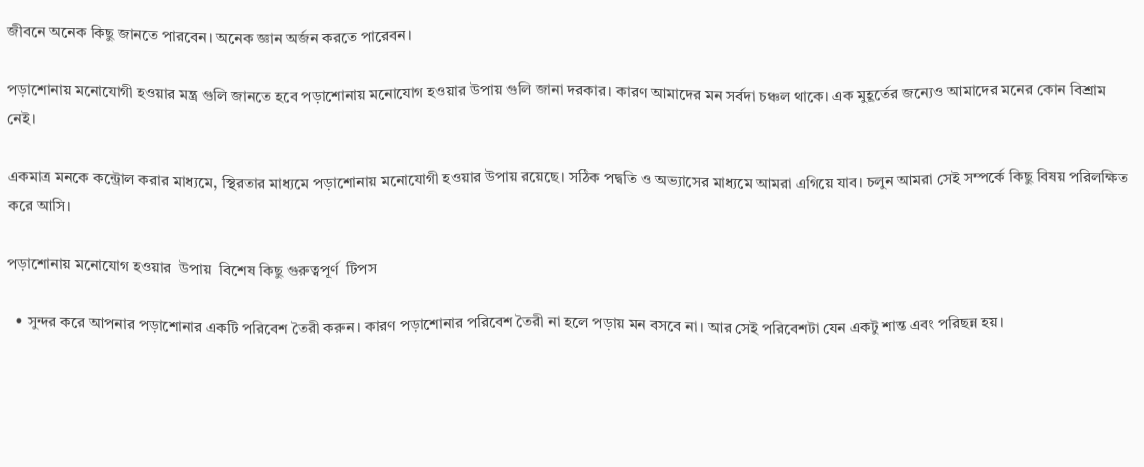জীবনে অনেক কিছু জানতে পারবেন। অনেক জ্ঞান অর্জন করতে পারেবন।

পড়াশোনায় মনোযোগী হওয়ার মন্ত্র গুলি জানতে হবে পড়াশোনায় মনোযোগ হওয়ার উপায় গুলি জানা দরকার। কারণ আমাদের মন সর্বদা চঞ্চল থাকে। এক মুহূর্তের জন্যেও আমাদের মনের কোন বিশ্রাম নেই।

একমাত্র মনকে কন্ট্রোল করার মাধ্যমে, স্থিরতার মাধ্যমে পড়াশোনায় মনোযোগী হওয়ার উপায় রয়েছে। সঠিক পদ্বতি ও অভ্যাসের মাধ্যমে আমরা এগিয়ে যাব। চলুন আমরা সেই সম্পর্কে কিছু বিষয় পরিলক্ষিত করে আসি।

পড়াশোনায় মনোযোগ হওয়ার  উপায়  বিশেষ কিছু গুরুত্বপূর্ণ  টিপস

  • সুন্দর করে আপনার পড়াশোনার একটি পরিবেশ তৈরী করুন। কারণ পড়াশোনার পরিবেশ তৈরী না হলে পড়ায় মন বসবে না। আর সেই পরিবেশটা যেন একটু শান্ত এবং পরিছন্ন হয়।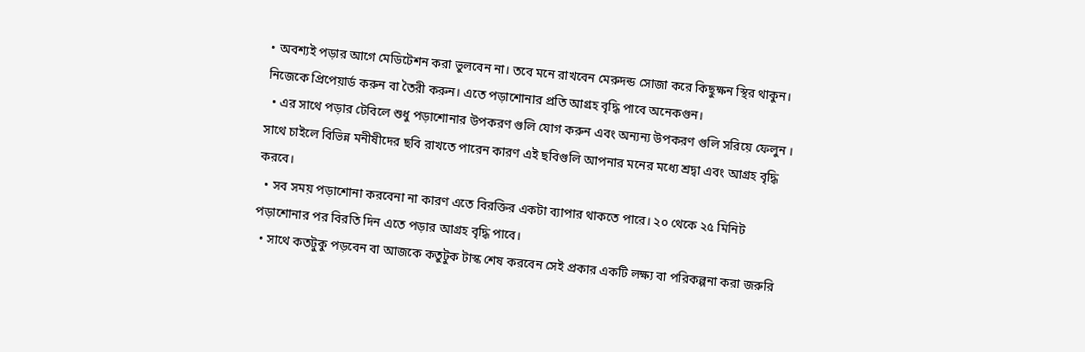• অবশ্যই পড়ার আগে মেডিটেশন করা ভুলবেন না। তবে মনে রাখবেন মেরুদন্ড সোজা করে কিছুক্ষন স্থির থাকুন। নিজেকে প্রিপেয়ার্ড করুন বা তৈরী করুন। এতে পড়াশোনার প্রতি আগ্রহ বৃদ্ধি পাবে অনেকগুন।
  • এর সাথে পড়ার টেবিলে শুধু পড়াশোনার উপকরণ গুলি যোগ করুন এবং অন্যন্য উপকরণ গুলি সরিয়ে ফেলুন । সাথে চাইলে বিভিন্ন মনীষীদের ছবি রাখতে পারেন কারণ এই ছবিগুলি আপনার মনের মধ্যে শ্রদ্বা এবং আগ্রহ বৃদ্ধি করবে।
  • সব সময় পড়াশোনা করবেনা না কারণ এতে বিরক্তির একটা ব্যাপার থাকতে পারে। ২০ থেকে ২৫ মিনিট পড়াশোনার পর বিরতি দিন এতে পড়ার আগ্রহ বৃদ্ধি পাবে।
  • সাথে কতটুকু পড়বেন বা আজকে কতুটুক টাস্ক শেষ করবেন সেই প্রকার একটি লক্ষ্য বা পরিকল্পনা করা জরুরি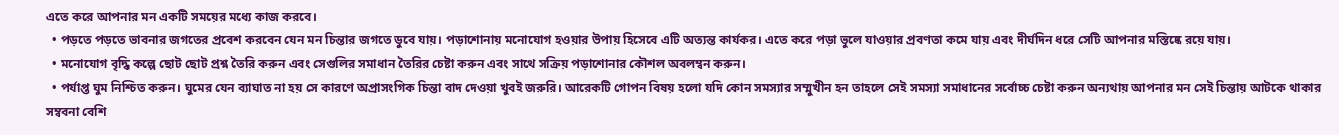এতে করে আপনার মন একটি সময়ের মধ্যে কাজ করবে।
  • পড়তে পড়তে ভাবনার জগতের প্রবেশ করবেন যেন মন চিন্তার জগতে ডুবে যায়। পড়াশোনায় মনোযোগ হওয়ার উপায় হিসেবে এটি অত্যন্ত কার্যকর। এতে করে পড়া ভুলে যাওয়ার প্রবণতা কমে যায় এবং দীর্ঘদিন ধরে সেটি আপনার মস্তিষ্কে রয়ে যায়।
  • মনোযোগ বৃদ্ধি কল্পে ছোট ছোট প্রশ্ন তৈরি করুন এবং সেগুলির সমাধান তৈরির চেষ্টা করুন এবং সাথে সক্রিয় পড়াশোনার কৌশল অবলম্বন করুন।
  • পর্যাপ্ত ঘুম নিশ্চিত করুন। ঘুমের যেন ব্যাঘাত না হয় সে কারণে অপ্রাসংগিক চিন্তা বাদ দেওয়া খুবই জরুরি। আরেকটি গোপন বিষয় হলো যদি কোন সমস্যার সম্মুখীন হন তাহলে সেই সমস্যা সমাধানের সর্বোচ্চ চেষ্টা করুন অন্যথায় আপনার মন সেই চিন্তায় আটকে থাকার সম্ববনা বেশি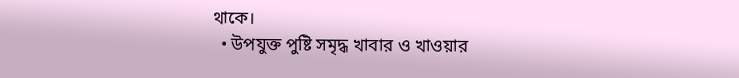থাকে।
  • উপযুক্ত পুষ্টি সমৃদ্ধ খাবার ও খাওয়ার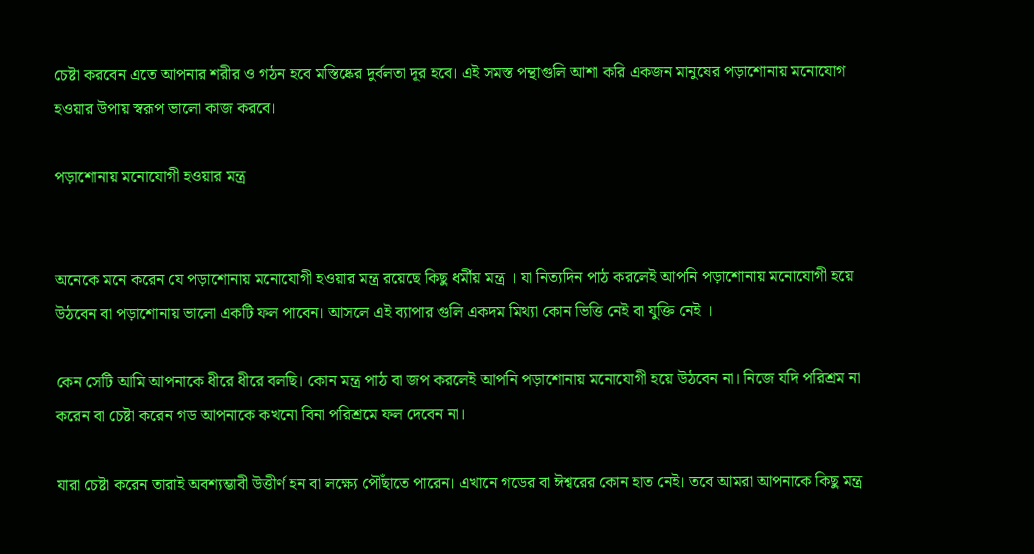চেষ্টা করবেন এতে আপনার শরীর ও গঠন হবে মস্তিষ্কের দুর্বলতা দূর হবে। এই সমস্ত পন্থাগুলি আশা করি একজন মানুষের পড়াশোনায় মনোযোগ হওয়ার উপায় স্বরূপ ভালো কাজ করবে।

পড়াশোনায় মনোযোগী হওয়ার মন্ত্র


অনেকে মনে করেন যে পড়াশোনায় মনোযোগী হওয়ার মন্ত্র রয়েছে কিছু ধর্মীয় মন্ত্র । যা নিত্যদিন পাঠ করলেই আপনি পড়াশোনায় মনোযোগী হয়ে উঠবেন বা পড়াশোনায় ভালো একটি ফল পাবেন। আসলে এই ব্যাপার গুলি একদম মিথ্যা কোন ভিত্তি নেই বা যুক্তি নেই ।

কেন সেটি আমি আপনাকে ধীরে ধীরে বলছি। কোন মন্ত্র পাঠ বা জপ করলেই আপনি পড়াশোনায় মনোযোগী হয়ে উঠবেন না। নিজে যদি পরিশ্রম না করেন বা চেষ্টা করেন গড আপনাকে কখনো বিনা পরিশ্রমে ফল দেবেন না।

যারা চেষ্টা করেন তারাই অবশ্যম্ভাবী উত্তীর্ণ হন বা লক্ষ্যে পৌঁছাতে পারেন। এখানে গডের বা ঈশ্বরের কোন হাত নেই। তবে আমরা আপনাকে কিছু মন্ত্র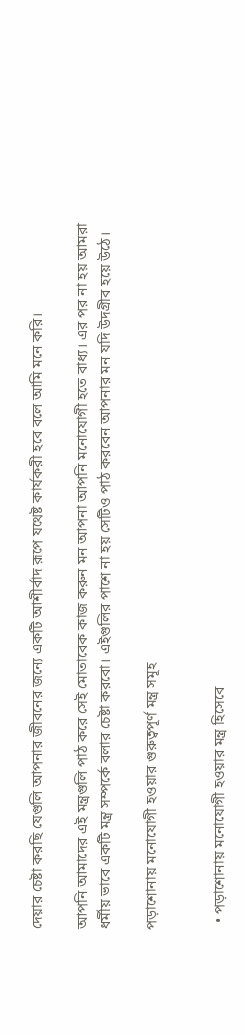দেয়ার চেষ্টা করছি যেগুলি আপনার জীবনের জন্যে একটি আশীর্বাদ রূপে যথেষ্ট কার্যকরী হবে বলে আমি মনে করি।

আপনি আমাদের এই মন্ত্রগুলি পাঠ করে সেই মোতাবেক কাজ করুন মন আপনা আপনি মনোযোগী হতে বাধ্য। এর পর না হয় আমরা ধর্মীয় ভাবে একটি মন্ত্র সম্পর্কে বলার চেষ্টা করবো। এইগুলির পাশে না হয় সেটিও পাঠ করবেন আপনার মন যদি উদগ্রীব হয়ে উঠে।

পড়াশোনায় মনোযোগী হওয়ার গুরুত্বপূর্ণ মন্ত্র সমূহ


  • পড়াশোনায় মনোযোগী হওয়ার মন্ত্র হিসেবে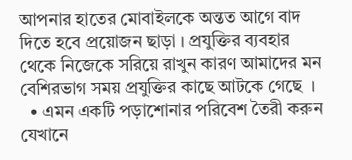আপনার হাতের মোবাইলকে অন্তত আগে বাদ দিতে হবে প্রয়োজন ছাড়া । প্রযুক্তির ব্যবহার থেকে নিজেকে সরিয়ে রাখুন কারণ আমাদের মন বেশিরভাগ সময় প্রযুক্তির কাছে আটকে গেছে  ।
  • এমন একটি পড়াশোনার পরিবেশ তৈরী করুন যেখানে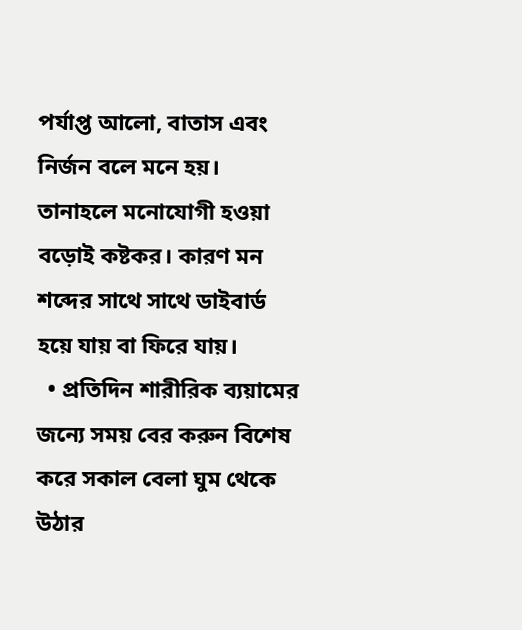পর্যাপ্ত আলো, বাতাস এবং নির্জন বলে মনে হয়। তানাহলে মনোযোগী হওয়া বড়োই কষ্টকর। কারণ মন শব্দের সাথে সাথে ডাইবার্ড হয়ে যায় বা ফিরে যায়।
  • প্রতিদিন শারীরিক ব্যয়ামের জন্যে সময় বের করুন বিশেষ করে সকাল বেলা ঘুম থেকে উঠার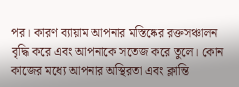পর। কারণ ব্যায়াম আপনার মস্তিষ্কের রক্তসঞ্চালন বৃদ্ধি করে এবং আপনাকে সতেজ করে তুলে। কোন কাজের মধ্যে আপনার অস্থিরতা এবং ক্লান্তি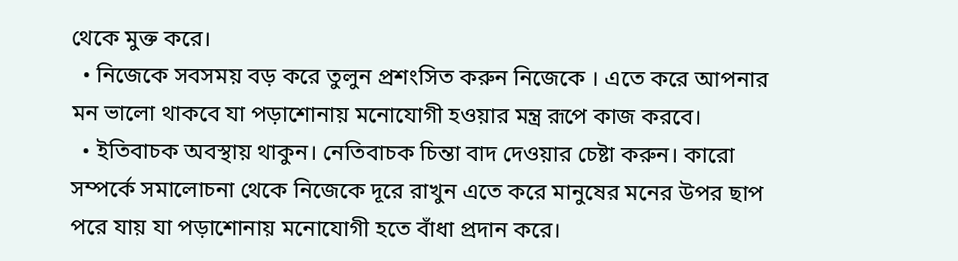থেকে মুক্ত করে।
  • নিজেকে সবসময় বড় করে তুলুন প্রশংসিত করুন নিজেকে । এতে করে আপনার মন ভালো থাকবে যা পড়াশোনায় মনোযোগী হওয়ার মন্ত্র রূপে কাজ করবে।
  • ইতিবাচক অবস্থায় থাকুন। নেতিবাচক চিন্তা বাদ দেওয়ার চেষ্টা করুন। কারো সম্পর্কে সমালোচনা থেকে নিজেকে দূরে রাখুন এতে করে মানুষের মনের উপর ছাপ পরে যায় যা পড়াশোনায় মনোযোগী হতে বাঁধা প্রদান করে।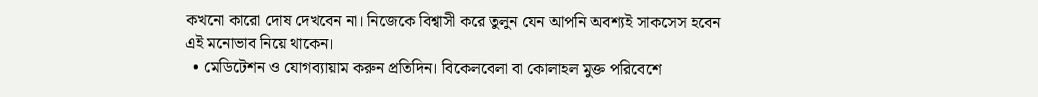কখনো কারো দোষ দেখবেন না। নিজেকে বিশ্বাসী করে তুলুন যেন আপনি অবশ্যই সাকসেস হবেন এই মনোভাব নিয়ে থাকেন।
  • মেডিটেশন ও যোগব্যায়াম করুন প্রতিদিন। বিকেলবেলা বা কোলাহল মুক্ত পরিবেশে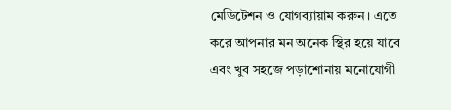মেডিটেশন ও যোগব্যায়াম করুন। এতে করে আপনার মন অনেক স্থির হয়ে যাবে এবং খুব সহজে পড়াশোনায় মনোযোগী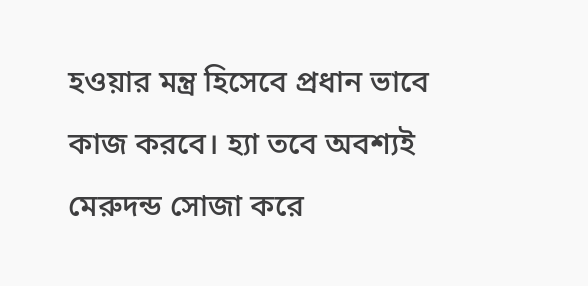হওয়ার মন্ত্র হিসেবে প্রধান ভাবে কাজ করবে। হ্যা তবে অবশ্যই মেরুদন্ড সোজা করে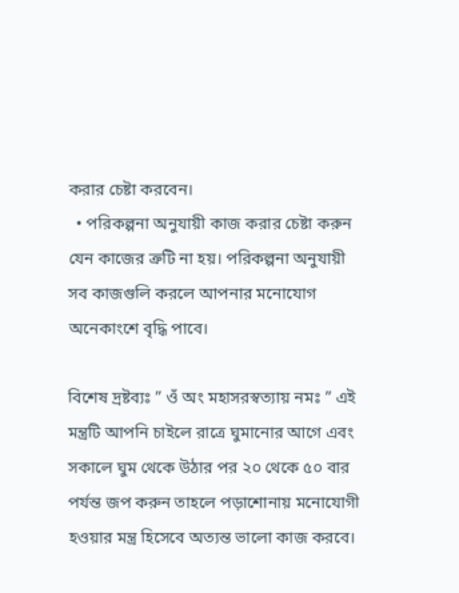করার চেষ্টা করবেন।
  • পরিকল্পনা অনুযায়ী কাজ করার চেষ্টা করুন যেন কাজের ত্রুটি না হয়। পরিকল্পনা অনুযায়ী সব কাজগুলি করলে আপনার মনোযোগ অনেকাংশে বৃদ্ধি পাবে।

বিশেষ দ্রষ্টব্যঃ ” ওঁ অং মহাসরস্বত্যায় নমঃ ” এই মন্ত্রটি আপনি চাইলে রাত্রে ঘুমানোর আগে এবং সকালে ঘুম থেকে উঠার পর ২০ থেকে ৫০ বার পর্যন্ত জপ করুন তাহলে পড়াশোনায় মনোযোগী হওয়ার মন্ত্র হিসেবে অত্যন্ত ভালো কাজ করবে।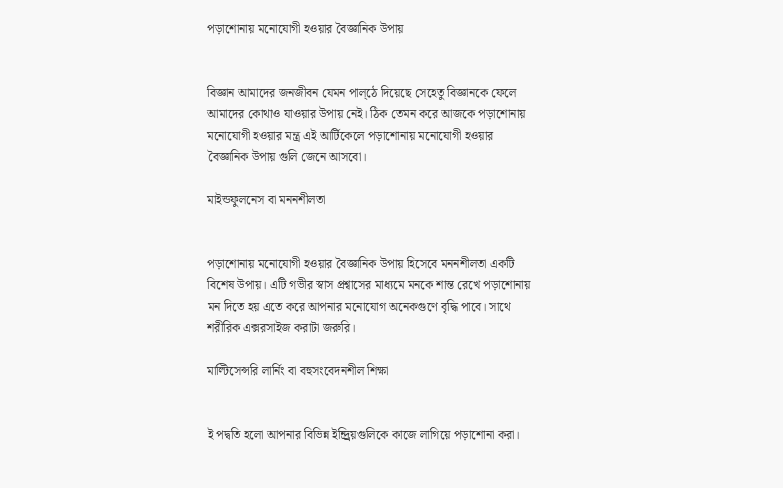পড়াশোনায় মনোযোগী হওয়ার বৈজ্ঞানিক উপায়


বিজ্ঞান আমাদের জনজীবন যেমন পাল্ঠে দিয়েছে সেহেতু বিজ্ঞানকে ফেলে আমাদের কোথাও যাওয়ার উপায় নেই। ঠিক তেমন করে আজকে পড়াশোনায় মনোযোগী হওয়ার মন্ত্র এই আর্টিকেলে পড়াশোনায় মনোযোগী হওয়ার বৈজ্ঞানিক উপায় গুলি জেনে আসবো।

মাইন্ডফুলনেস বা মননশীলতা


পড়াশোনায় মনোযোগী হওয়ার বৈজ্ঞানিক উপায় হিসেবে মননশীলতা একটি বিশেষ উপায়। এটি গভীর স্বাস প্রশ্বাসের মাধ্যমে মনকে শান্ত রেখে পড়াশোনায় মন দিতে হয় এতে করে আপনার মনোযোগ অনেকগুণে বৃদ্ধি পাবে। সাথে শরীরিক এক্সরসাইজ করাটা জরুরি।

মাল্টিসেন্সরি লার্নিং বা বহুসংবেদনশীল শিক্ষা


ই পদ্বতি হলো আপনার বিভিন্ন ইন্দ্র্রিয়গুলিকে কাজে লাগিয়ে পড়াশোনা করা।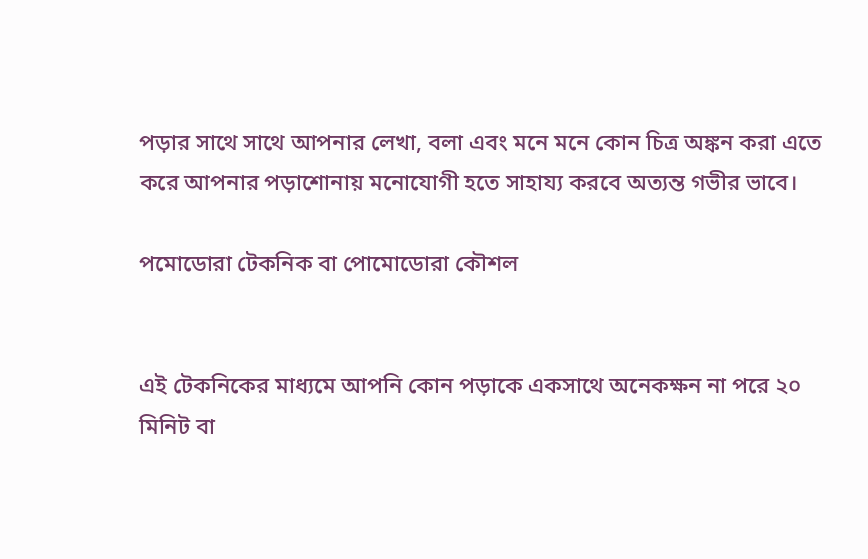পড়ার সাথে সাথে আপনার লেখা, বলা এবং মনে মনে কোন চিত্র অঙ্কন করা এতে করে আপনার পড়াশোনায় মনোযোগী হতে সাহায্য করবে অত্যন্ত গভীর ভাবে।

পমোডোরা টেকনিক বা পোমোডোরা কৌশল


এই টেকনিকের মাধ্যমে আপনি কোন পড়াকে একসাথে অনেকক্ষন না পরে ২০ মিনিট বা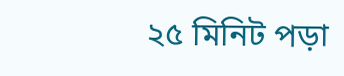২৫ মিনিট পড়া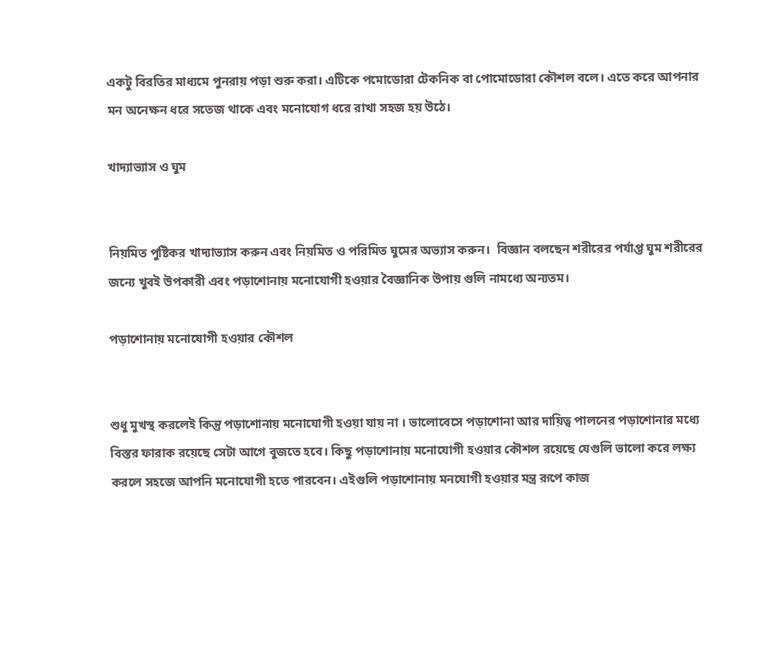একটু বিরতির মাধ্যমে পুনরায় পড়া শুরু করা। এটিকে পমোডোরা টেকনিক বা পোমোডোরা কৌশল বলে। এতে করে আপনার মন অনেক্ষন ধরে সতেজ থাকে এবং মনোযোগ ধরে রাখা সহজ হয় উঠে।

খাদ্যাভ্যাস ও ঘুম


নিয়মিত পুষ্টিকর খাদ্যাভ্যাস করুন এবং নিয়মিত ও পরিমিত ঘুমের অভ্যাস করুন।  বিজ্ঞান বলছেন শরীরের পর্যাপ্ত ঘুম শরীরের জন্যে খুবই উপকারী এবং পড়াশোনায় মনোযোগী হওয়ার বৈজ্ঞানিক উপায় গুলি নামধ্যে অন্যতম।

পড়াশোনায় মনোযোগী হওয়ার কৌশল


শুধু মুখস্থ করলেই কিন্তু পড়াশোনায় মনোযোগী হওয়া যায় না । ভালোবেসে পড়াশোনা আর দায়িত্ব পালনের পড়াশোনার মধ্যে বিস্তর ফারাক রয়েছে সেটা আগে বুজতে হবে। কিছু পড়াশোনায় মনোযোগী হওয়ার কৌশল রয়েছে যেগুলি ভালো করে লক্ষ্য করলে সহজে আপনি মনোযোগী হতে পারবেন। এইগুলি পড়াশোনায় মনযোগী হওয়ার মন্ত্র রূপে কাজ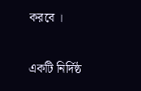করবে ।

একটি নির্দিষ্ঠ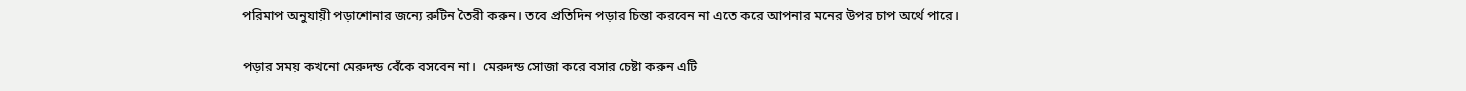পরিমাপ অনুযায়ী পড়াশোনার জন্যে রুটিন তৈরী করুন। তবে প্রতিদিন পড়ার চিন্তা করবেন না এতে করে আপনার মনের উপর চাপ অর্থে পারে।

পড়ার সময় কখনো মেরুদন্ড বেঁকে বসবেন না।  মেরুদন্ড সোজা করে বসার চেষ্টা করুন এটি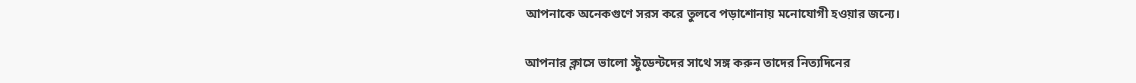আপনাকে অনেকগুণে সরস করে তুলবে পড়াশোনায় মনোযোগী হওয়ার জন্যে।

আপনার ক্লাসে ভালো স্টুডেন্টদের সাথে সঙ্গ করুন তাদের নিত্যদিনের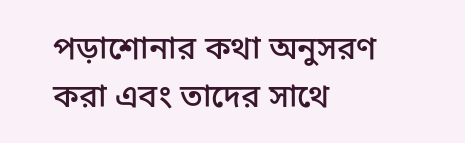পড়াশোনার কথা অনুসরণ করা এবং তাদের সাথে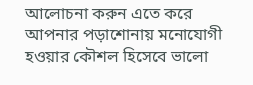আলোচনা করুন এতে করে আপনার পড়াশোনায় মনোযোগী হওয়ার কৌশল হিসেবে ভালো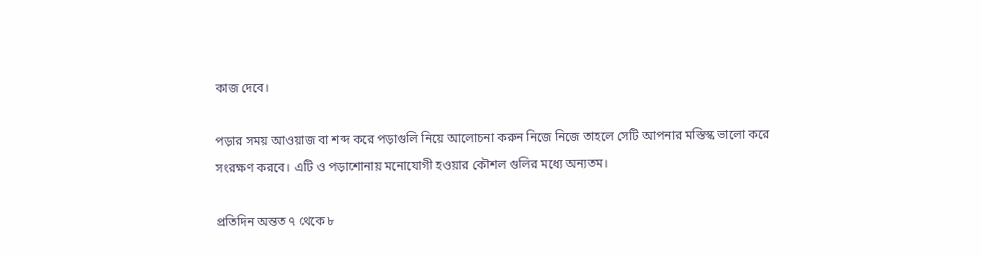কাজ দেবে।

পড়ার সময় আওয়াজ বা শব্দ করে পড়াগুলি নিয়ে আলোচনা করুন নিজে নিজে তাহলে সেটি আপনার মস্তিস্ক ভালো করে সংরক্ষণ করবে। এটি ও পড়াশোনায় মনোযোগী হওয়ার কৌশল গুলির মধ্যে অন্যতম।

প্রতিদিন অন্তত ৭ থেকে ৮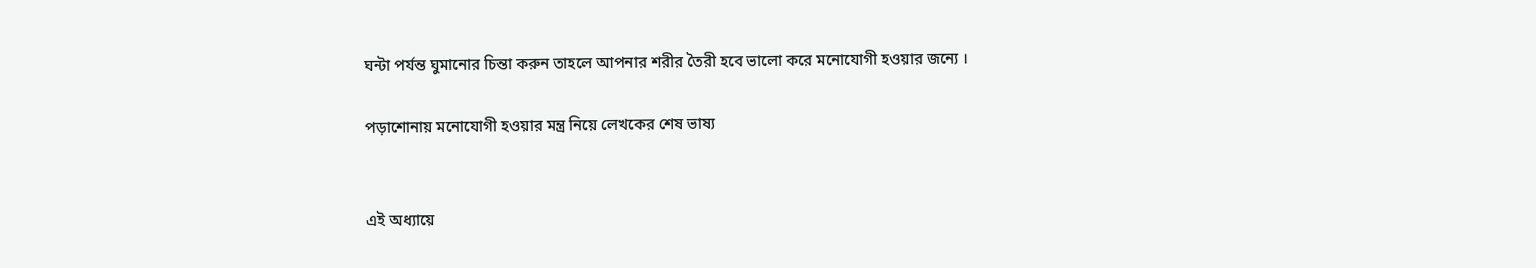ঘন্টা পর্যন্ত ঘুমানোর চিন্তা করুন তাহলে আপনার শরীর তৈরী হবে ভালো করে মনোযোগী হওয়ার জন্যে ।

পড়াশোনায় মনোযোগী হওয়ার মন্ত্র নিয়ে লেখকের শেষ ভাষ্য


এই অধ্যায়ে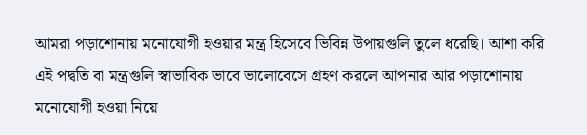আমরা পড়াশোনায় মনোযোগী হওয়ার মন্ত্র হিসেবে ভিবিন্ন উপায়গুলি তুলে ধরেছি। আশা করি এই পদ্বতি বা মন্ত্রগুলি স্বাভাবিক ভাবে ভালোবেসে গ্রহণ করলে আপনার আর পড়াশোনায় মনোযোগী হওয়া নিয়ে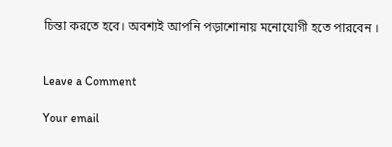চিন্তা করতে হবে। অবশ্যই আপনি পড়াশোনায় মনোযোগী হতে পারবেন ।


Leave a Comment

Your email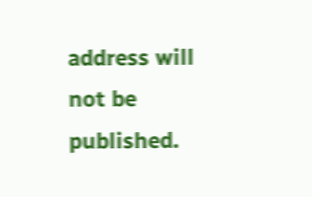address will not be published.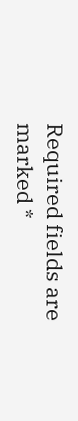Required fields are marked *